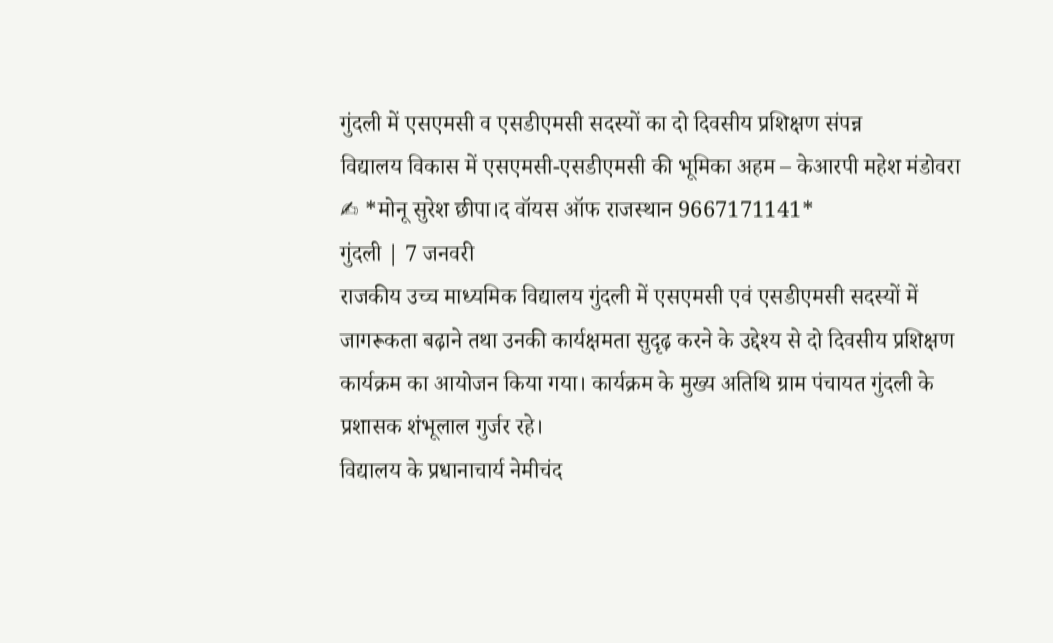गुंदली में एसएमसी व एसडीएमसी सदस्यों का दो दिवसीय प्रशिक्षण संपन्न
विद्यालय विकास में एसएमसी-एसडीएमसी की भूमिका अहम – केआरपी महेश मंडोवरा
✍ *मोनू सुरेश छीपा।द वॉयस ऑफ राजस्थान 9667171141*
गुंदली | 7 जनवरी
राजकीय उच्च माध्यमिक विद्यालय गुंदली में एसएमसी एवं एसडीएमसी सदस्यों में जागरूकता बढ़ाने तथा उनकी कार्यक्षमता सुदृढ़ करने के उद्देश्य से दो दिवसीय प्रशिक्षण कार्यक्रम का आयोजन किया गया। कार्यक्रम के मुख्य अतिथि ग्राम पंचायत गुंदली के प्रशासक शंभूलाल गुर्जर रहे।
विद्यालय के प्रधानाचार्य नेमीचंद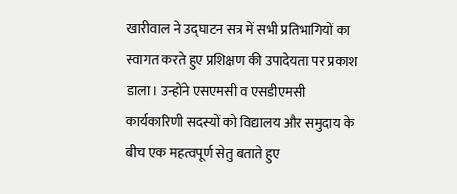खारीवाल ने उद्घाटन सत्र में सभी प्रतिभागियों का स्वागत करते हुए प्रशिक्षण की उपादेयता पर प्रकाश डाला। उन्होंने एसएमसी व एसडीएमसी कार्यकारिणी सदस्यों को विद्यालय और समुदाय के बीच एक महत्वपूर्ण सेतु बताते हुए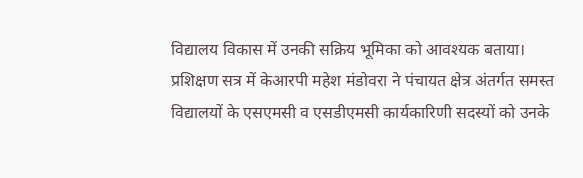विद्यालय विकास में उनकी सक्रिय भूमिका को आवश्यक बताया।
प्रशिक्षण सत्र में केआरपी महेश मंडोवरा ने पंचायत क्षेत्र अंतर्गत समस्त विद्यालयों के एसएमसी व एसडीएमसी कार्यकारिणी सदस्यों को उनके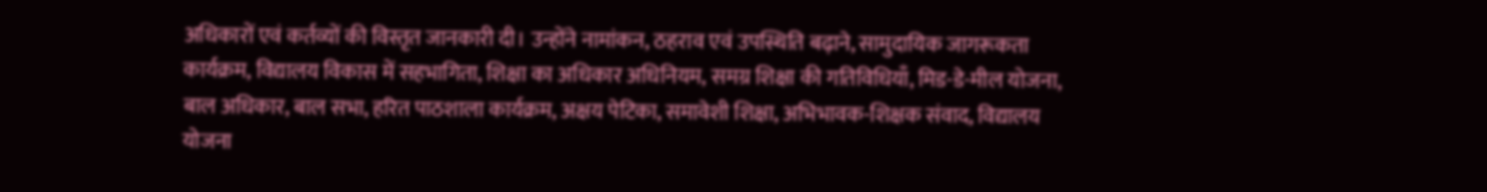अधिकारों एवं कर्तव्यों की विस्तृत जानकारी दी। उन्होंने नामांकन, ठहराव एवं उपस्थिति बढ़ाने, सामुदायिक जागरूकता कार्यक्रम, विद्यालय विकास में सहभागिता, शिक्षा का अधिकार अधिनियम, समग्र शिक्षा की गतिविधियाँ, मिड-डे-मील योजना, बाल अधिकार, बाल सभा, हरित पाठशाला कार्यक्रम, अक्षय पेटिका, समावेशी शिक्षा, अभिभावक-शिक्षक संवाद, विद्यालय योजना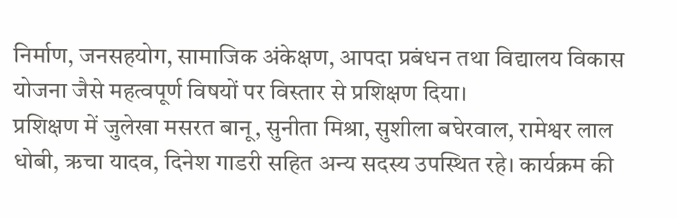निर्माण, जनसहयोग, सामाजिक अंकेक्षण, आपदा प्रबंधन तथा विद्यालय विकास योजना जैसे महत्वपूर्ण विषयों पर विस्तार से प्रशिक्षण दिया।
प्रशिक्षण में जुलेखा मसरत बानू, सुनीता मिश्रा, सुशीला बघेरवाल, रामेश्वर लाल धोबी, ऋचा यादव, दिनेश गाडरी सहित अन्य सदस्य उपस्थित रहे। कार्यक्रम की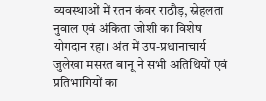व्यवस्थाओं में रतन कंवर राठौड़, स्नेहलता नुवाल एवं अंकिता जोशी का विशेष योगदान रहा। अंत में उप-प्रधानाचार्य जुलेखा मसरत बानू ने सभी अतिथियों एवं प्रतिभागियों का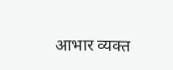आभार व्यक्त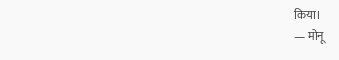किया।
— मोनू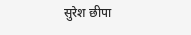सुरेश छीपा